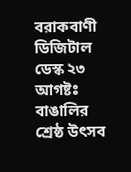বরাকবাণী ডিজিটাল ডেস্ক ২৩ আগষ্টঃ বাঙালির শ্রেষ্ঠ উৎসব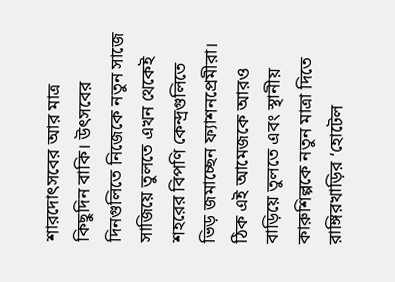শারদোৎসবের আর মাত্র কিছুদিন বাকি। উৎসবের দিনগুলিতে নিজেকে নতুন সাজে সাজিয়ে তুলতে এখন থেকেই শহরের বিপণি কেন্দ্রগুলিতে ভিড় জমাচ্ছেন ফ্যাশনপ্রেমীরা। ঠিক এই আমেজকে আরও বাড়িয়ে তুলতে এবং স্থানীয় কারুশিল্পকে নতুন মাত্রা দিতে রাঙ্গিরখাড়ির ‘হোটেল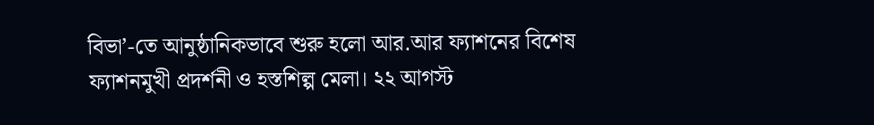বিভা’-তে আনুষ্ঠানিকভাবে শুরু হলো আর.আর ফ্যাশনের বিশেষ ফ্যাশনমুখী প্রদর্শনী ও হস্তশিল্প মেলা। ২২ আগস্ট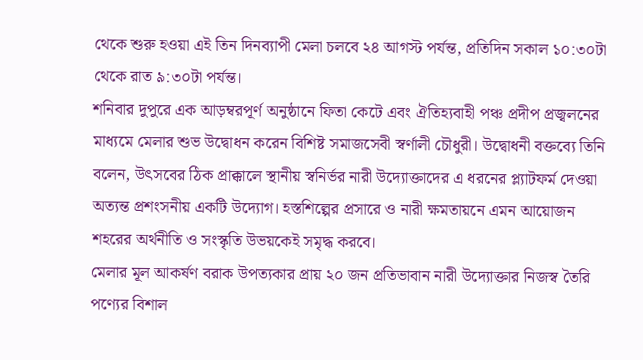থেকে শুরু হওয়া এই তিন দিনব্যাপী মেলা চলবে ২৪ আগস্ট পর্যন্ত, প্রতিদিন সকাল ১০:৩০টা থেকে রাত ৯:৩০টা পর্যন্ত।
শনিবার দুপুরে এক আড়ম্বরপূর্ণ অনুষ্ঠানে ফিতা কেটে এবং ঐতিহ্যবাহী পঞ্চ প্রদীপ প্রজ্বলনের মাধ্যমে মেলার শুভ উদ্বোধন করেন বিশিষ্ট সমাজসেবী স্বর্ণালী চৌধুরী। উদ্বোধনী বক্তব্যে তিনি বলেন, উৎসবের ঠিক প্রাক্কালে স্থানীয় স্বনির্ভর নারী উদ্যোক্তাদের এ ধরনের প্ল্যাটফর্ম দেওয়া অত্যন্ত প্রশংসনীয় একটি উদ্যোগ। হস্তশিল্পের প্রসারে ও নারী ক্ষমতায়নে এমন আয়োজন শহরের অর্থনীতি ও সংস্কৃতি উভয়কেই সমৃদ্ধ করবে।
মেলার মূল আকর্ষণ বরাক উপত্যকার প্রায় ২০ জন প্রতিভাবান নারী উদ্যোক্তার নিজস্ব তৈরি পণ্যের বিশাল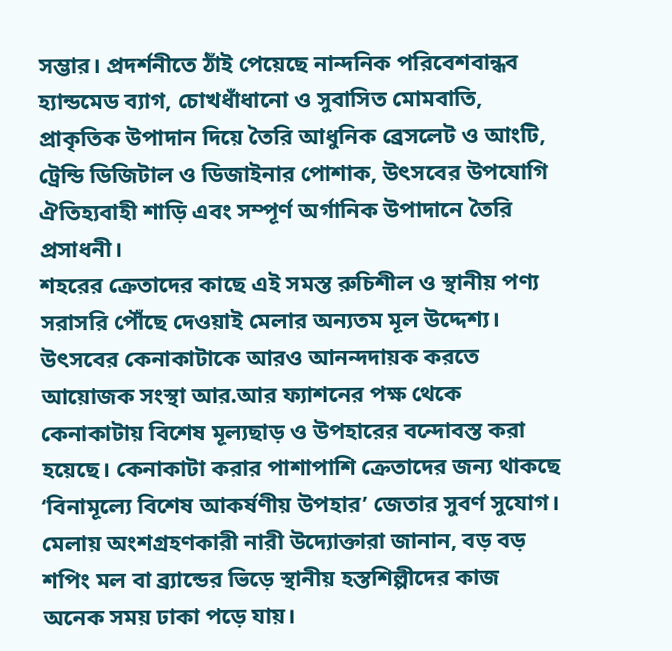সম্ভার। প্রদর্শনীতে ঠাঁই পেয়েছে নান্দনিক পরিবেশবান্ধব হ্যান্ডমেড ব্যাগ, চোখধাঁধানো ও সুবাসিত মোমবাতি, প্রাকৃতিক উপাদান দিয়ে তৈরি আধুনিক ব্রেসলেট ও আংটি, ট্রেন্ডি ডিজিটাল ও ডিজাইনার পোশাক, উৎসবের উপযোগি ঐতিহ্যবাহী শাড়ি এবং সম্পূর্ণ অর্গানিক উপাদানে তৈরি প্রসাধনী।
শহরের ক্রেতাদের কাছে এই সমস্ত রুচিশীল ও স্থানীয় পণ্য সরাসরি পৌঁছে দেওয়াই মেলার অন্যতম মূল উদ্দেশ্য। উৎসবের কেনাকাটাকে আরও আনন্দদায়ক করতে আয়োজক সংস্থা আর.আর ফ্যাশনের পক্ষ থেকে কেনাকাটায় বিশেষ মূল্যছাড় ও উপহারের বন্দোবস্ত করা হয়েছে। কেনাকাটা করার পাশাপাশি ক্রেতাদের জন্য থাকছে ‘বিনামূল্যে বিশেষ আকর্ষণীয় উপহার’ জেতার সুবর্ণ সুযোগ।
মেলায় অংশগ্রহণকারী নারী উদ্যোক্তারা জানান, বড় বড় শপিং মল বা ব্র্যান্ডের ভিড়ে স্থানীয় হস্তশিল্পীদের কাজ অনেক সময় ঢাকা পড়ে যায়।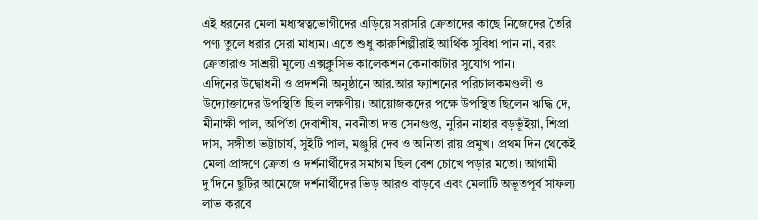এই ধরনের মেলা মধ্যস্বত্বভোগীদের এড়িয়ে সরাসরি ক্রেতাদের কাছে নিজেদের তৈরি পণ্য তুলে ধরার সেরা মাধ্যম। এতে শুধু কারুশিল্পীরাই আর্থিক সুবিধা পান না, বরং ক্রেতারাও সাশ্রয়ী মূল্যে এক্সক্লুসিভ কালেকশন কেনাকাটার সুযোগ পান।
এদিনের উদ্বোধনী ও প্রদর্শনী অনুষ্ঠানে আর.আর ফ্যাশনের পরিচালকমণ্ডলী ও উদ্যোক্তাদের উপস্থিতি ছিল লক্ষণীয়। আয়োজকদের পক্ষে উপস্থিত ছিলেন ঋদ্ধি দে, মীনাক্ষী পাল, অর্পিতা দেবাশীষ, নবনীতা দত্ত সেনগুপ্ত, নুরিন নাহার বড়ভূঁইয়া, শিপ্রা দাস, সঙ্গীতা ভট্টাচার্য, সুইটি পাল, মঞ্জুরি দেব ও অনিতা রায় প্রমুখ। প্রথম দিন থেকেই মেলা প্রাঙ্গণে ক্রেতা ও দর্শনার্থীদের সমাগম ছিল বেশ চোখে পড়ার মতো। আগামী দু’দিনে ছুটির আমেজে দর্শনার্থীদের ভিড় আরও বাড়বে এবং মেলাটি অভূতপূর্ব সাফল্য লাভ করবে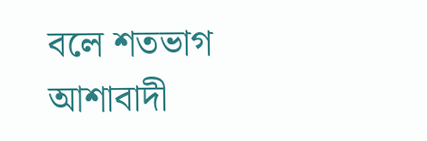বলে শতভাগ আশাবাদী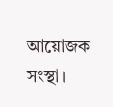আয়োজক সংস্থা।